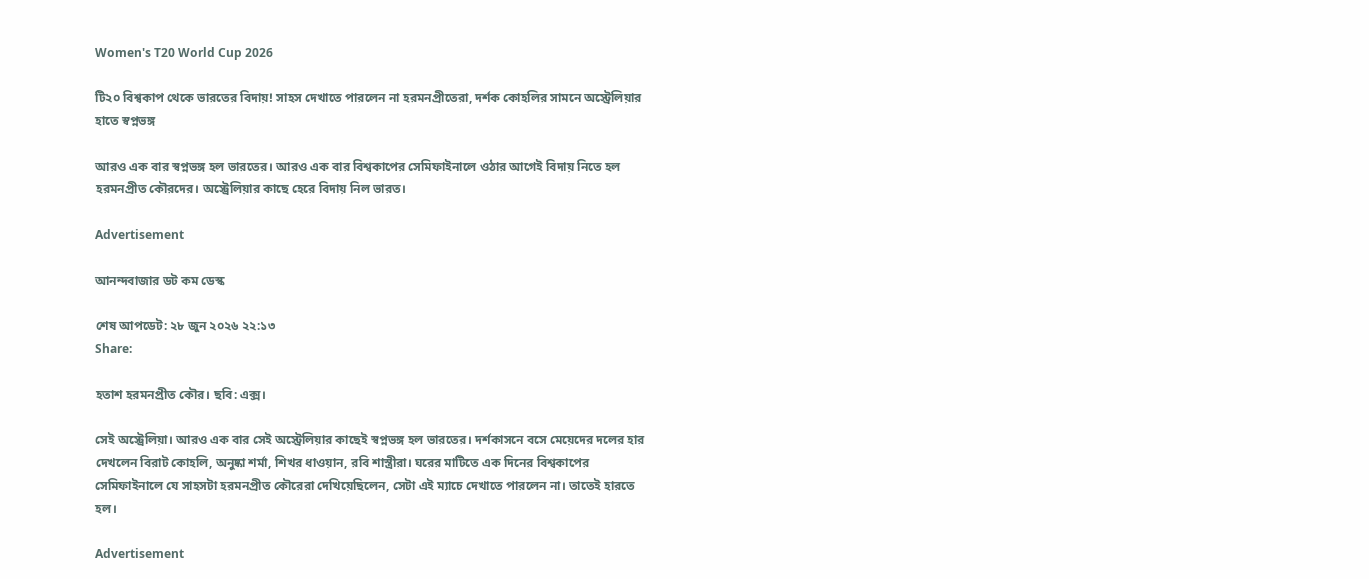Women's T20 World Cup 2026

টি২০ বিশ্বকাপ থেকে ভারতের বিদায়! সাহস দেখাতে পারলেন না হরমনপ্রীতেরা, দর্শক কোহলির সামনে অস্ট্রেলিয়ার হাতে স্বপ্নভঙ্গ

আরও এক বার স্বপ্নভঙ্গ হল ভারতের। আরও এক বার বিশ্বকাপের সেমিফাইনালে ওঠার আগেই বিদায় নিতে হল হরমনপ্রীত কৌরদের। অস্ট্রেলিয়ার কাছে হেরে বিদায় নিল ভারত।

Advertisement

আনন্দবাজার ডট কম ডেস্ক

শেষ আপডেট: ২৮ জুন ২০২৬ ২২:১৩
Share:

হতাশ হরমনপ্রীত কৌর। ছবি: এক্স।

সেই অস্ট্রেলিয়া। আরও এক বার সেই অস্ট্রেলিয়ার কাছেই স্বপ্নভঙ্গ হল ভারতের। দর্শকাসনে বসে মেয়েদের দলের হার দেখলেন বিরাট কোহলি, অনুষ্কা শর্মা, শিখর ধাওয়ান, রবি শাস্ত্রীরা। ঘরের মাটিতে এক দিনের বিশ্বকাপের সেমিফাইনালে যে সাহসটা হরমনপ্রীত কৌরেরা দেখিয়েছিলেন, সেটা এই ম্যাচে দেখাতে পারলেন না। তাতেই হারতে হল।

Advertisement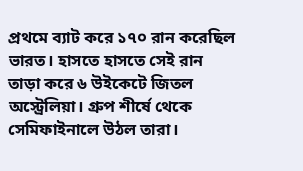প্রথমে ব্যাট করে ১৭০ রান করেছিল ভারত। হাসতে হাসতে সেই রান তাড়া করে ৬ উইকেটে জিতল অস্ট্রেলিয়া। গ্রুপ শীর্ষে থেকে সেমিফাইনালে উঠল তারা।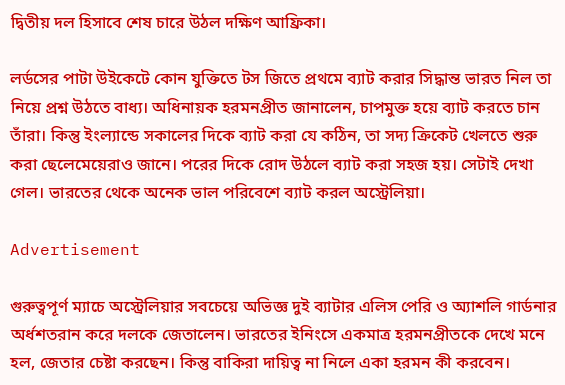দ্বিতীয় দল হিসাবে শেষ চারে উঠল দক্ষিণ আফ্রিকা।

লর্ডসের পাটা উইকেটে কোন যুক্তিতে টস জিতে প্রথমে ব্যাট করার সিদ্ধান্ত ভারত নিল তা নিয়ে প্রশ্ন উঠতে বাধ্য। অধিনায়ক হরমনপ্রীত জানালেন, চাপমুক্ত হয়ে ব্যাট করতে চান তাঁরা। কিন্তু ইংল্যান্ডে সকালের দিকে ব্যাট করা যে কঠিন, তা সদ্য ক্রিকেট খেলতে শুরু করা ছেলেমেয়েরাও জানে। পরের দিকে রোদ উঠলে ব্যাট করা সহজ হয়। সেটাই দেখা গেল। ভারতের থেকে অনেক ভাল পরিবেশে ব্যাট করল অস্ট্রেলিয়া।

Advertisement

গুরুত্বপূর্ণ ম্যাচে অস্ট্রেলিয়ার সবচেয়ে অভিজ্ঞ দুই ব্যাটার এলিস পেরি ও অ্যাশলি গার্ডনার অর্ধশতরান করে দলকে জেতালেন। ভারতের ইনিংসে একমাত্র হরমনপ্রীতকে দেখে মনে হল, জেতার চেষ্টা করছেন। কিন্তু বাকিরা দায়িত্ব না নিলে একা হরমন কী করবেন।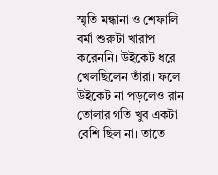স্মৃতি মন্ধানা ও শেফালি বর্মা শুরুটা খারাপ করেননি। উইকেট ধরে খেলছিলেন তাঁরা। ফলে উইকেট না পড়লেও রান তোলার গতি খুব একটা বেশি ছিল না। তাতে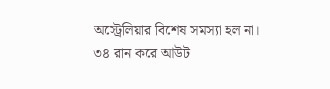অস্ট্রেলিয়ার বিশেষ সমস্যা হল না। ৩৪ রান করে আউট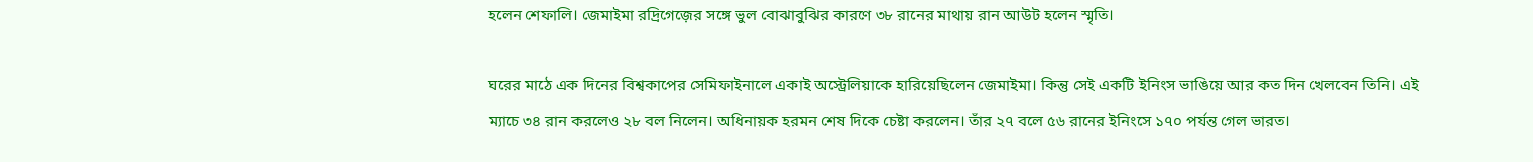হলেন শেফালি। জেমাইমা রদ্রিগেজ়ের সঙ্গে ভুল বোঝাবুঝির কারণে ৩৮ রানের মাথায় রান আউট হলেন স্মৃতি।

ঘরের মাঠে এক দিনের বিশ্বকাপের সেমিফাইনালে একাই অস্ট্রেলিয়াকে হারিয়েছিলেন জেমাইমা। কিন্তু সেই একটি ইনিংস ভাঙিয়ে আর কত দিন খেলবেন তিনি। এই ম্যাচে ৩৪ রান করলেও ২৮ বল নিলেন। অধিনায়ক হরমন শেষ দিকে চেষ্টা করলেন। তাঁর ২৭ বলে ৫৬ রানের ইনিংসে ১৭০ পর্যন্ত গেল ভারত।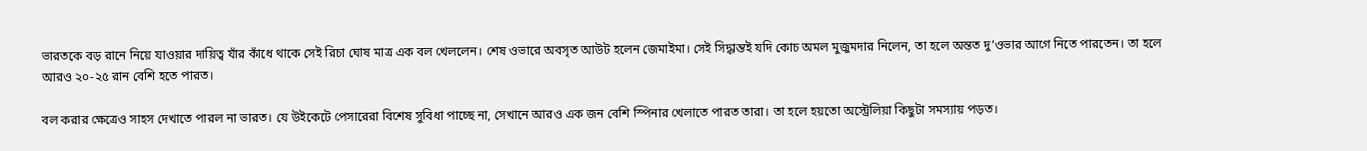ভারতকে বড় রানে নিয়ে যাওয়ার দায়িত্ব যাঁর কাঁধে থাকে সেই রিচা ঘোষ মাত্র এক বল খেললেন। শেষ ওভারে অবসৃত আউট হলেন জেমাইমা। সেই সিদ্ধান্তই যদি কোচ অমল মুজুমদার নিলেন, তা হলে অন্তত দু’ওভার আগে নিতে পারতেন। তা হলে আরও ২০-২৫ রান বেশি হতে পারত।

বল করার ক্ষেত্রেও সাহস দেখাতে পারল না ভারত। যে উইকেটে পেসারেরা বিশেষ সুবিধা পাচ্ছে না, সেখানে আরও এক জন বেশি স্পিনার খেলাতে পারত তারা। তা হলে হয়তো অস্ট্রেলিয়া কিছুটা সমস্যায় পড়ত।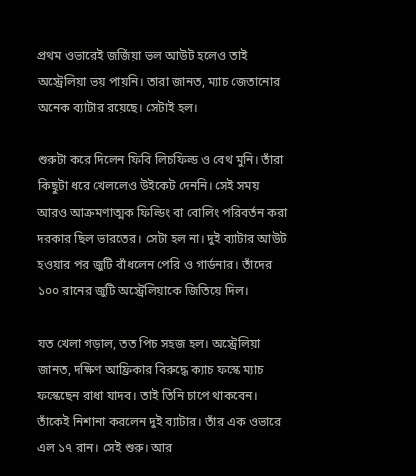প্রথম ওভারেই জর্জিয়া ভল আউট হলেও তাই অস্ট্রেলিয়া ভয় পায়নি। তারা জানত, ম্যাচ জেতানোর অনেক ব্যাটার রয়েছে। সেটাই হল।

শুরুটা করে দিলেন ফিবি লিচফিল্ড ও বেথ মুনি। তাঁরা কিছুটা ধরে খেললেও উইকেট দেননি। সেই সময় আরও আক্রমণাত্মক ফিল্ডিং বা বোলিং পরিবর্তন করা দরকার ছিল ভারতের। সেটা হল না। দুই ব্যাটার আউট হওয়ার পর জুটি বাঁধলেন পেরি ও গার্ডনার। তাঁদের ১০০ রানের জুটি অস্ট্রেলিয়াকে জিতিয়ে দিল।

যত খেলা গড়াল, তত পিচ সহজ হল। অস্ট্রেলিয়া জানত, দক্ষিণ আফ্রিকার বিরুদ্ধে ক্যাচ ফস্কে ম্যাচ ফস্কেছেন রাধা যাদব। তাই তিনি চাপে থাকবেন। তাঁকেই নিশানা করলেন দুই ব্যাটার। তাঁর এক ওভারে এল ১৭ রান। সেই শুরু। আর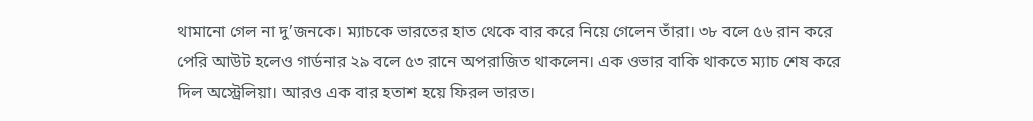থামানো গেল না দু’জনকে। ম্যাচকে ভারতের হাত থেকে বার করে নিয়ে গেলেন তাঁরা। ৩৮ বলে ৫৬ রান করে পেরি আউট হলেও গার্ডনার ২৯ বলে ৫৩ রানে অপরাজিত থাকলেন। এক ওভার বাকি থাকতে ম্যাচ শেষ করে দিল অস্ট্রেলিয়া। আরও এক বার হতাশ হয়ে ফিরল ভারত।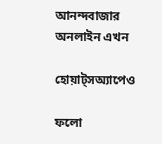আনন্দবাজার অনলাইন এখন

হোয়াট্‌সঅ্যাপেও

ফলো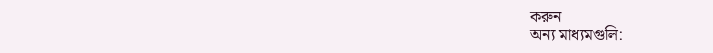করুন
অন্য মাধ্যমগুলি: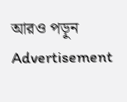আরও পড়ুন
Advertisement